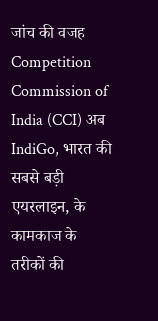जांच की वजह
Competition Commission of India (CCI) अब IndiGo, भारत की सबसे बड़ी एयरलाइन, के कामकाज के तरीकों की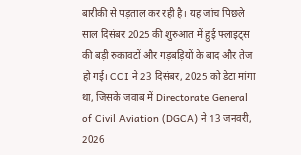बारीकी से पड़ताल कर रही है। यह जांच पिछले साल दिसंबर 2025 की शुरुआत में हुई फ्लाइट्स की बड़ी रुकावटों और गड़बड़ियों के बाद और तेज हो गई। CCI ने 23 दिसंबर, 2025 को डेटा मांगा था, जिसके जवाब में Directorate General of Civil Aviation (DGCA) ने 13 जनवरी, 2026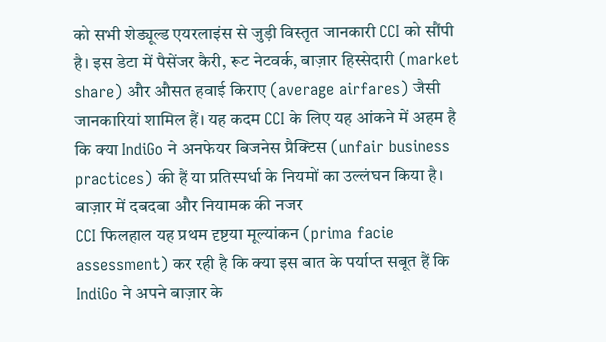को सभी शेड्यूल्ड एयरलाइंस से जुड़ी विस्तृत जानकारी CCI को सौंपी है। इस डेटा में पैसेंजर कैरी, रूट नेटवर्क, बाज़ार हिस्सेदारी (market share) और औसत हवाई किराए (average airfares) जैसी जानकारियां शामिल हैं। यह कदम CCI के लिए यह आंकने में अहम है कि क्या IndiGo ने अनफेयर बिजनेस प्रैक्टिस (unfair business practices) की हैं या प्रतिस्पर्धा के नियमों का उल्लंघन किया है।
बाज़ार में दबदबा और नियामक की नजर
CCI फिलहाल यह प्रथम दृष्टया मूल्यांकन (prima facie assessment) कर रही है कि क्या इस बात के पर्याप्त सबूत हैं कि IndiGo ने अपने बाज़ार के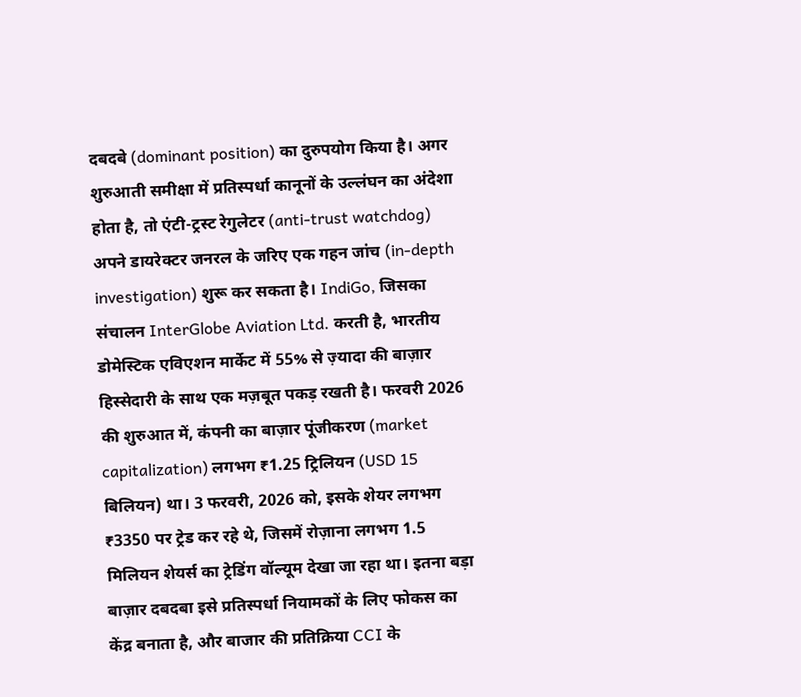दबदबे (dominant position) का दुरुपयोग किया है। अगर शुरुआती समीक्षा में प्रतिस्पर्धा कानूनों के उल्लंघन का अंदेशा होता है, तो एंटी-ट्रस्ट रेगुलेटर (anti-trust watchdog) अपने डायरेक्टर जनरल के जरिए एक गहन जांच (in-depth investigation) शुरू कर सकता है। IndiGo, जिसका संचालन InterGlobe Aviation Ltd. करती है, भारतीय डोमेस्टिक एविएशन मार्केट में 55% से ज़्यादा की बाज़ार हिस्सेदारी के साथ एक मज़बूत पकड़ रखती है। फरवरी 2026 की शुरुआत में, कंपनी का बाज़ार पूंजीकरण (market capitalization) लगभग ₹1.25 ट्रिलियन (USD 15 बिलियन) था। 3 फरवरी, 2026 को, इसके शेयर लगभग ₹3350 पर ट्रेड कर रहे थे, जिसमें रोज़ाना लगभग 1.5 मिलियन शेयर्स का ट्रेडिंग वॉल्यूम देखा जा रहा था। इतना बड़ा बाज़ार दबदबा इसे प्रतिस्पर्धा नियामकों के लिए फोकस का केंद्र बनाता है, और बाजार की प्रतिक्रिया CCI के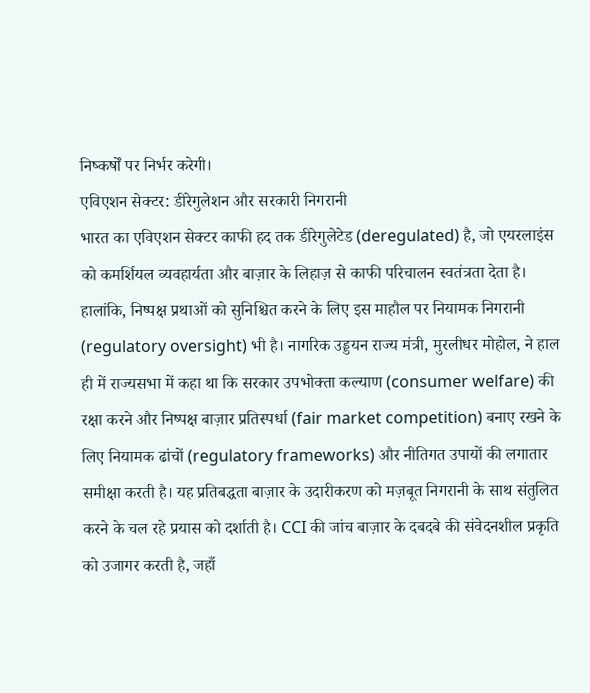निष्कर्षों पर निर्भर करेगी।
एविएशन सेक्टर: डीरेगुलेशन और सरकारी निगरानी
भारत का एविएशन सेक्टर काफी हद तक डीरेगुलेटेड (deregulated) है, जो एयरलाइंस को कमर्शियल व्यवहार्यता और बाज़ार के लिहाज़ से काफी परिचालन स्वतंत्रता देता है। हालांकि, निष्पक्ष प्रथाओं को सुनिश्चित करने के लिए इस माहौल पर नियामक निगरानी (regulatory oversight) भी है। नागरिक उड्डयन राज्य मंत्री, मुरलीधर मोहोल, ने हाल ही में राज्यसभा में कहा था कि सरकार उपभोक्ता कल्याण (consumer welfare) की रक्षा करने और निष्पक्ष बाज़ार प्रतिस्पर्धा (fair market competition) बनाए रखने के लिए नियामक ढांचों (regulatory frameworks) और नीतिगत उपायों की लगातार समीक्षा करती है। यह प्रतिबद्धता बाज़ार के उदारीकरण को मज़बूत निगरानी के साथ संतुलित करने के चल रहे प्रयास को दर्शाती है। CCI की जांच बाज़ार के दबदबे की संवेदनशील प्रकृति को उजागर करती है, जहाँ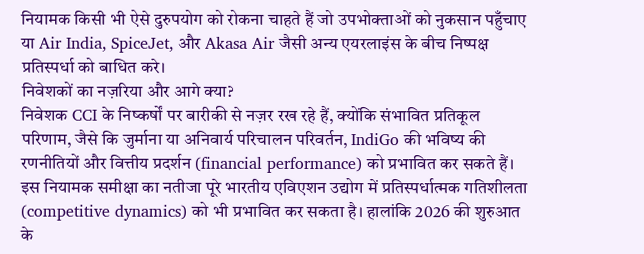नियामक किसी भी ऐसे दुरुपयोग को रोकना चाहते हैं जो उपभोक्ताओं को नुकसान पहुँचाए या Air India, SpiceJet, और Akasa Air जैसी अन्य एयरलाइंस के बीच निष्पक्ष प्रतिस्पर्धा को बाधित करे।
निवेशकों का नज़रिया और आगे क्या?
निवेशक CCI के निष्कर्षों पर बारीकी से नज़र रख रहे हैं, क्योंकि संभावित प्रतिकूल परिणाम, जैसे कि जुर्माना या अनिवार्य परिचालन परिवर्तन, IndiGo की भविष्य की रणनीतियों और वित्तीय प्रदर्शन (financial performance) को प्रभावित कर सकते हैं। इस नियामक समीक्षा का नतीजा पूरे भारतीय एविएशन उद्योग में प्रतिस्पर्धात्मक गतिशीलता (competitive dynamics) को भी प्रभावित कर सकता है। हालांकि 2026 की शुरुआत के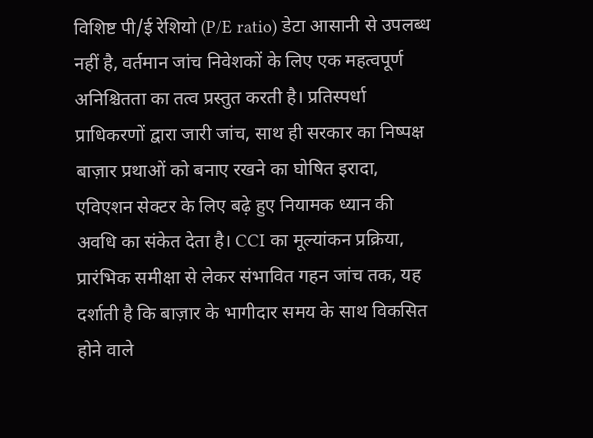विशिष्ट पी/ई रेशियो (P/E ratio) डेटा आसानी से उपलब्ध नहीं है, वर्तमान जांच निवेशकों के लिए एक महत्वपूर्ण अनिश्चितता का तत्व प्रस्तुत करती है। प्रतिस्पर्धा प्राधिकरणों द्वारा जारी जांच, साथ ही सरकार का निष्पक्ष बाज़ार प्रथाओं को बनाए रखने का घोषित इरादा, एविएशन सेक्टर के लिए बढ़े हुए नियामक ध्यान की अवधि का संकेत देता है। CCI का मूल्यांकन प्रक्रिया, प्रारंभिक समीक्षा से लेकर संभावित गहन जांच तक, यह दर्शाती है कि बाज़ार के भागीदार समय के साथ विकसित होने वाले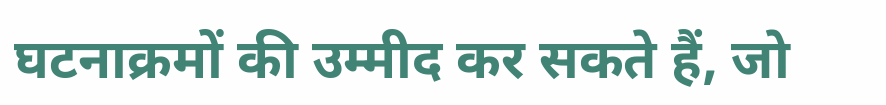घटनाक्रमों की उम्मीद कर सकते हैं, जो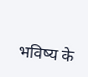भविष्य के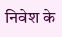निवेश के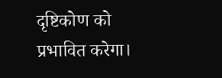दृष्टिकोण को प्रभावित करेगा।